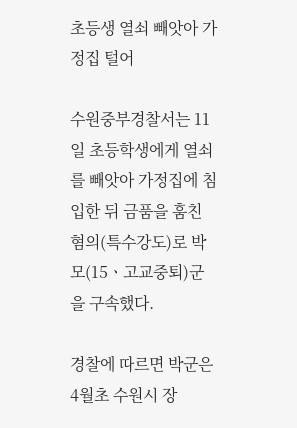초등생 열쇠 빼앗아 가정집 털어

수원중부경찰서는 11일 초등학생에게 열쇠를 빼앗아 가정집에 침입한 뒤 금품을 훔친 혐의(특수강도)로 박모(15ㆍ고교중퇴)군을 구속했다.

경찰에 따르면 박군은 4월초 수원시 장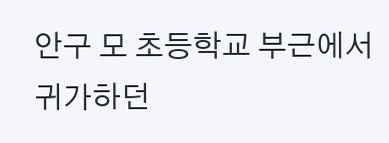안구 모 초등학교 부근에서 귀가하던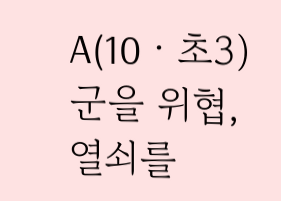A(10ㆍ초3)군을 위협, 열쇠를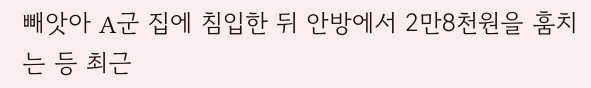빼앗아 A군 집에 침입한 뒤 안방에서 2만8천원을 훔치는 등 최근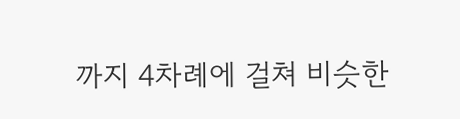까지 4차례에 걸쳐 비슷한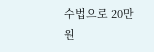수법으로 20만원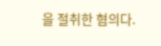을 절취한 혐의다.